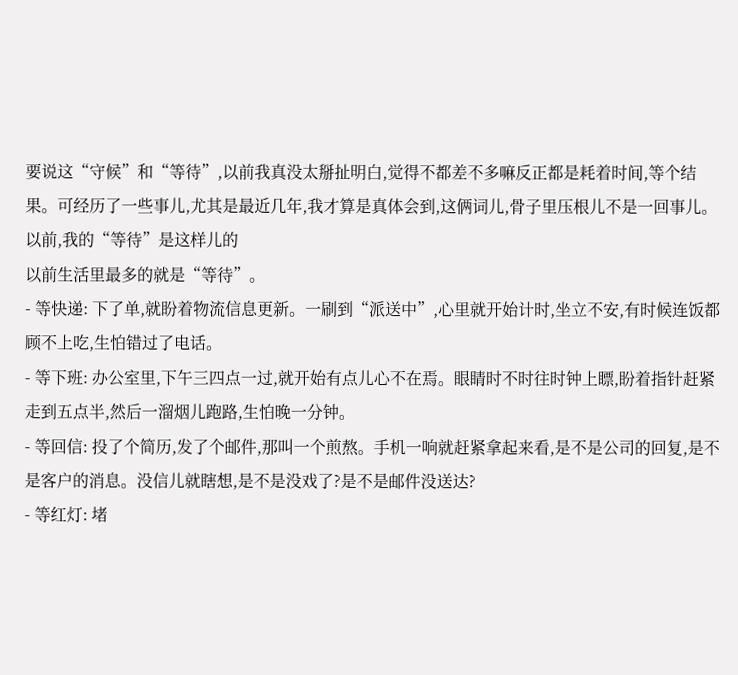要说这“守候”和“等待”,以前我真没太掰扯明白,觉得不都差不多嘛反正都是耗着时间,等个结果。可经历了一些事儿,尤其是最近几年,我才算是真体会到,这俩词儿,骨子里压根儿不是一回事儿。
以前,我的“等待”是这样儿的
以前生活里最多的就是“等待”。
- 等快递: 下了单,就盼着物流信息更新。一刷到“派送中”,心里就开始计时,坐立不安,有时候连饭都顾不上吃,生怕错过了电话。
- 等下班: 办公室里,下午三四点一过,就开始有点儿心不在焉。眼睛时不时往时钟上瞟,盼着指针赶紧走到五点半,然后一溜烟儿跑路,生怕晚一分钟。
- 等回信: 投了个简历,发了个邮件,那叫一个煎熬。手机一响就赶紧拿起来看,是不是公司的回复,是不是客户的消息。没信儿就瞎想,是不是没戏了?是不是邮件没送达?
- 等红灯: 堵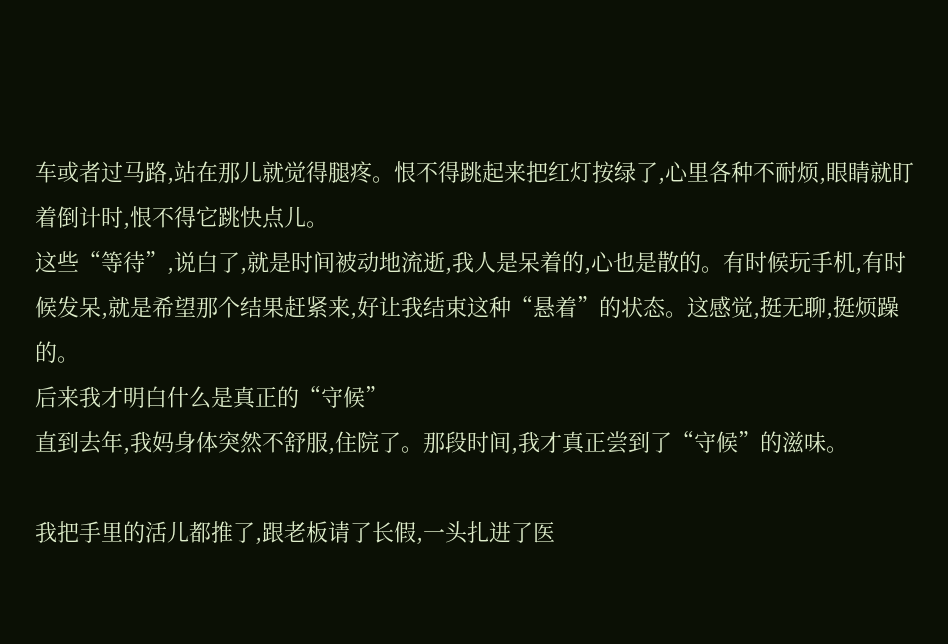车或者过马路,站在那儿就觉得腿疼。恨不得跳起来把红灯按绿了,心里各种不耐烦,眼睛就盯着倒计时,恨不得它跳快点儿。
这些“等待”,说白了,就是时间被动地流逝,我人是呆着的,心也是散的。有时候玩手机,有时候发呆,就是希望那个结果赶紧来,好让我结束这种“悬着”的状态。这感觉,挺无聊,挺烦躁的。
后来我才明白什么是真正的“守候”
直到去年,我妈身体突然不舒服,住院了。那段时间,我才真正尝到了“守候”的滋味。

我把手里的活儿都推了,跟老板请了长假,一头扎进了医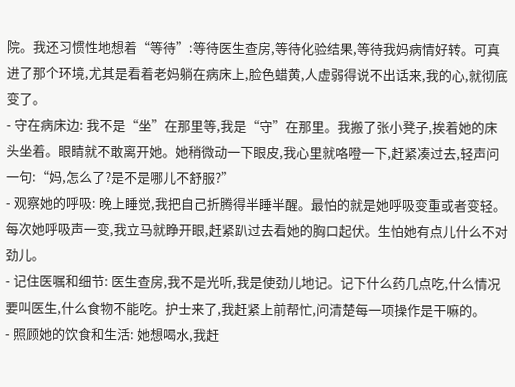院。我还习惯性地想着“等待”:等待医生查房,等待化验结果,等待我妈病情好转。可真进了那个环境,尤其是看着老妈躺在病床上,脸色蜡黄,人虚弱得说不出话来,我的心,就彻底变了。
- 守在病床边: 我不是“坐”在那里等,我是“守”在那里。我搬了张小凳子,挨着她的床头坐着。眼睛就不敢离开她。她稍微动一下眼皮,我心里就咯噔一下,赶紧凑过去,轻声问一句:“妈,怎么了?是不是哪儿不舒服?”
- 观察她的呼吸: 晚上睡觉,我把自己折腾得半睡半醒。最怕的就是她呼吸变重或者变轻。每次她呼吸声一变,我立马就睁开眼,赶紧趴过去看她的胸口起伏。生怕她有点儿什么不对劲儿。
- 记住医嘱和细节: 医生查房,我不是光听,我是使劲儿地记。记下什么药几点吃,什么情况要叫医生,什么食物不能吃。护士来了,我赶紧上前帮忙,问清楚每一项操作是干嘛的。
- 照顾她的饮食和生活: 她想喝水,我赶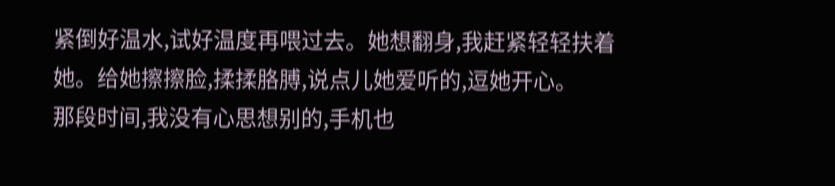紧倒好温水,试好温度再喂过去。她想翻身,我赶紧轻轻扶着她。给她擦擦脸,揉揉胳膊,说点儿她爱听的,逗她开心。
那段时间,我没有心思想别的,手机也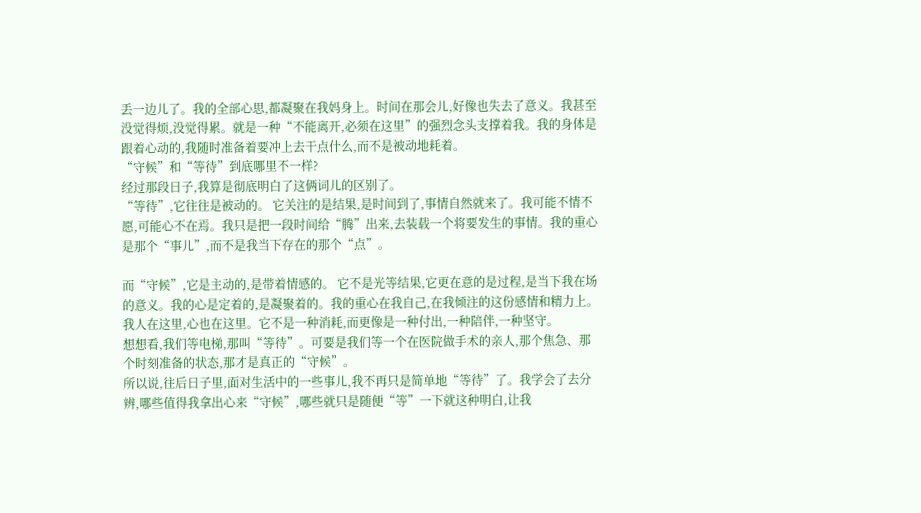丢一边儿了。我的全部心思,都凝聚在我妈身上。时间在那会儿,好像也失去了意义。我甚至没觉得烦,没觉得累。就是一种“不能离开,必须在这里”的强烈念头支撑着我。我的身体是跟着心动的,我随时准备着要冲上去干点什么,而不是被动地耗着。
“守候”和“等待”到底哪里不一样?
经过那段日子,我算是彻底明白了这俩词儿的区别了。
“等待”,它往往是被动的。 它关注的是结果,是时间到了,事情自然就来了。我可能不情不愿,可能心不在焉。我只是把一段时间给“腾”出来,去装载一个将要发生的事情。我的重心是那个“事儿”,而不是我当下存在的那个“点”。

而“守候”,它是主动的,是带着情感的。 它不是光等结果,它更在意的是过程,是当下我在场的意义。我的心是定着的,是凝聚着的。我的重心在我自己,在我倾注的这份感情和精力上。我人在这里,心也在这里。它不是一种消耗,而更像是一种付出,一种陪伴,一种坚守。
想想看,我们等电梯,那叫“等待”。可要是我们等一个在医院做手术的亲人,那个焦急、那个时刻准备的状态,那才是真正的“守候”。
所以说,往后日子里,面对生活中的一些事儿,我不再只是简单地“等待”了。我学会了去分辨,哪些值得我拿出心来“守候”,哪些就只是随便“等”一下就这种明白,让我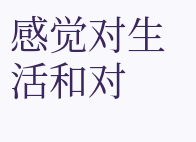感觉对生活和对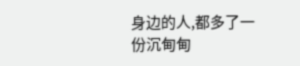身边的人,都多了一份沉甸甸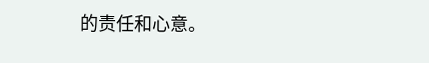的责任和心意。